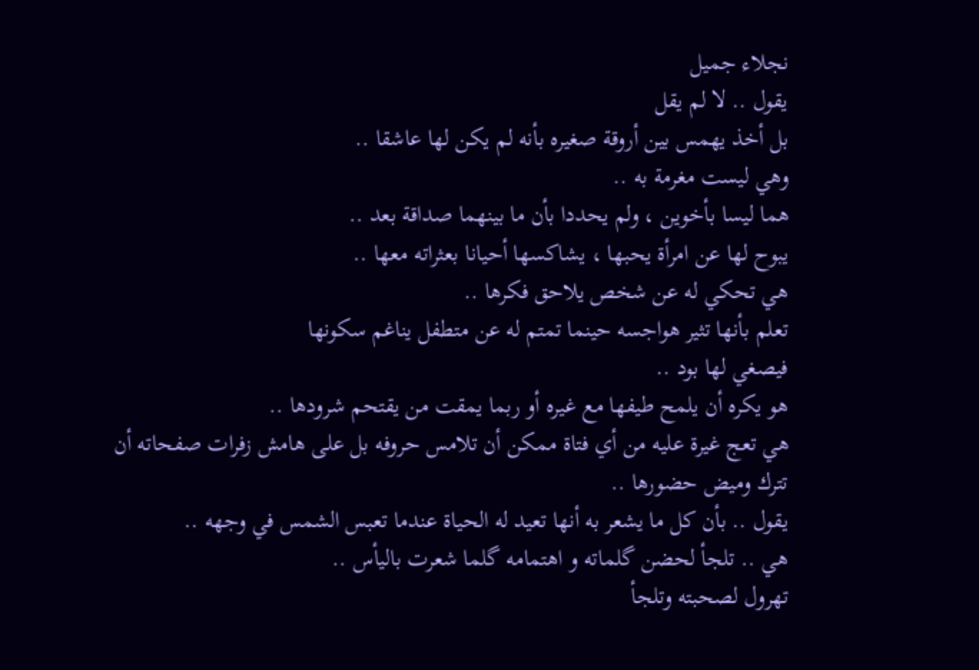نجلاء جميل
يقول .. لا لم يقل
بل أخذ يهمس بين أروقة صغيره بأنه لم يكن لها عاشقا ..
وهي ليست مغرمة به ..
هما ليسا بأخوين ، ولم يحددا بأن ما بينهما صداقة بعد ..
يبوح لها عن امرأة يحبها ، يشاكسها أحيانا بعثراته معها ..
هي تحكي له عن شخص يلاحق فكرها ..
تعلم بأنها تثير هواجسه حينما تمتم له عن متطفل يناغم سكونها
فيصغي لها بود ..
هو يكره أن يلمح طيفها مع غيره أو ربما يمقت من يقتحم شرودها ..
هي تعج غيرة عليه من أي فتاة ممكن أن تلامس حروفه بل على هامش زفرات صفحاته أن تترك وميض حضورها ..
يقول .. بأن كل ما يشعر به أنها تعيد له الحياة عندما تعبس الشمس في وجهه ..
هي .. تلجأ لحضن گلماته و اهتمامه گلما شعرت باليأس ..
تهرول لصحبته وتلجأ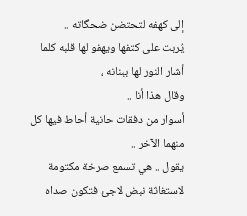إلى كهفه لتحتضن ضحگاته ..
يُربت على كتفها ويهفو لها قلبه كلما أشار النور لها ببنانه ،
وقال هذا أنا ..
أسوار من دفقات حانية أحاط فيها كل منهما الآخر ..
يقول .. هي تسمع صرخة مكتومة لاستغاثة نبض لاجئ فتكون صداه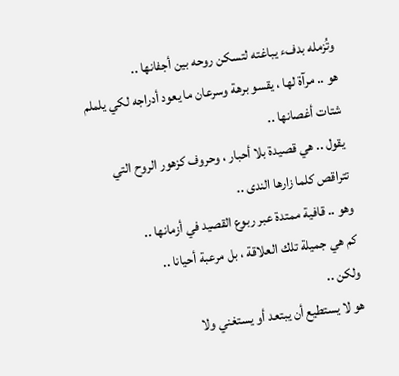وتُزمله بدفء يباغته لتسكن روحه بين أجفانها ..
هو .. مرآة لها ، يقسو برهة وسرعان ما يعود أدراجه لكي يلملم شتات أغصانها ..
يقول .. هي قصيدة بلا أحبار ، وحروف كزهور الروح التي تتراقص كلما زارها الندى ..
وهو .. قافية ممتدة عبر ربوع القصيد في أزمانها ..
كم هي جميلة تلك العلاقة ، بل مرعبة أحيانا ..
ولكن ..
هو لا يستطيع أن يبتعد أو يستغني ولا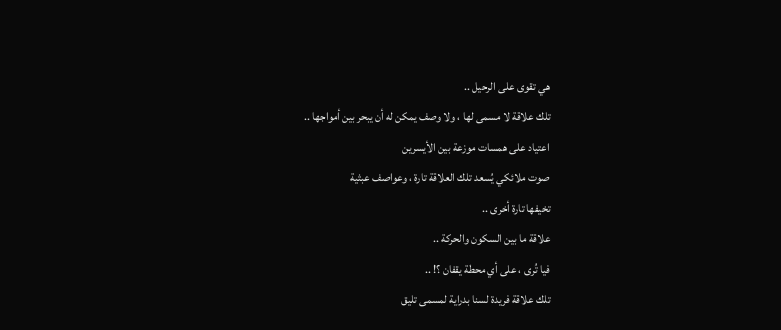هي تقوى على الرحيل ..
تلك علاقة لا مسمى لها ، ولا وصف يمكن له أن يبحر بين أمواجها ..
اعتياد على همسات موزعة بين الأيسرين
صوت ملائكي يُسعد تلك العلاقة تارة ، وعواصف عبثية
تخيفها تارة أخرى ..
علاقة ما بين السكون والحركة ..
فيا تُرى ، على أي محطة يقفان ؟! ..
تلك علاقة فريدة لسنا بدراية لمسمى تليق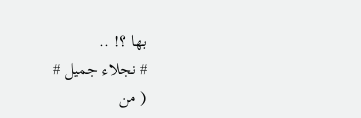بها ؟! ..
# نجلاء جميل #
( من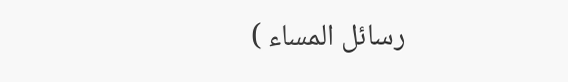رسائل المساء )